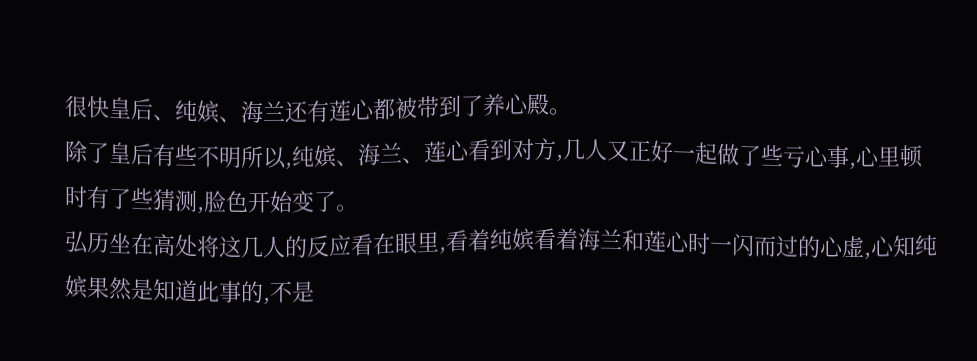很快皇后、纯嫔、海兰还有莲心都被带到了养心殿。
除了皇后有些不明所以,纯嫔、海兰、莲心看到对方,几人又正好一起做了些亏心事,心里顿时有了些猜测,脸色开始变了。
弘历坐在高处将这几人的反应看在眼里,看着纯嫔看着海兰和莲心时一闪而过的心虚,心知纯嫔果然是知道此事的,不是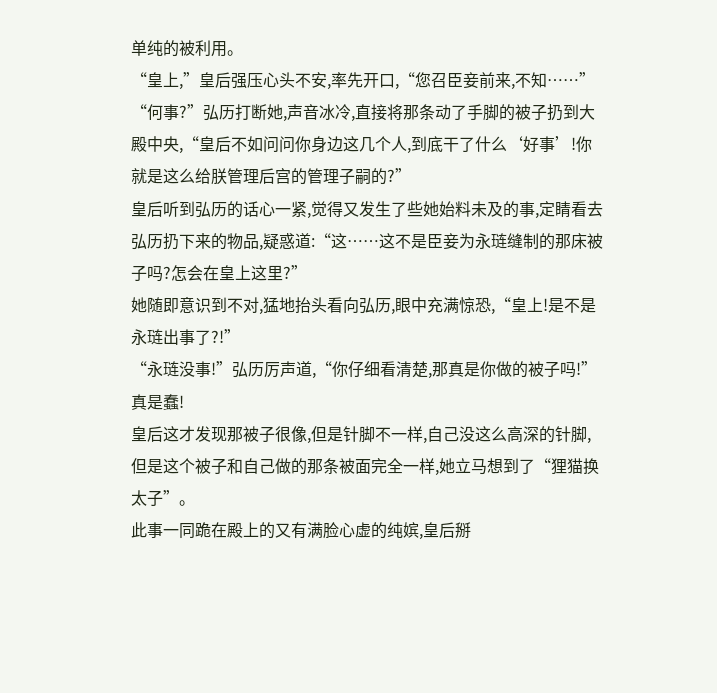单纯的被利用。
“皇上,”皇后强压心头不安,率先开口,“您召臣妾前来,不知……”
“何事?”弘历打断她,声音冰冷,直接将那条动了手脚的被子扔到大殿中央,“皇后不如问问你身边这几个人,到底干了什么‘好事’!你就是这么给朕管理后宫的管理子嗣的?”
皇后听到弘历的话心一紧,觉得又发生了些她始料未及的事,定睛看去弘历扔下来的物品,疑惑道:“这……这不是臣妾为永琏缝制的那床被子吗?怎会在皇上这里?”
她随即意识到不对,猛地抬头看向弘历,眼中充满惊恐,“皇上!是不是永琏出事了?!”
“永琏没事!”弘历厉声道,“你仔细看清楚,那真是你做的被子吗!”真是蠢!
皇后这才发现那被子很像,但是针脚不一样,自己没这么高深的针脚,但是这个被子和自己做的那条被面完全一样,她立马想到了“狸猫换太子”。
此事一同跪在殿上的又有满脸心虚的纯嫔,皇后掰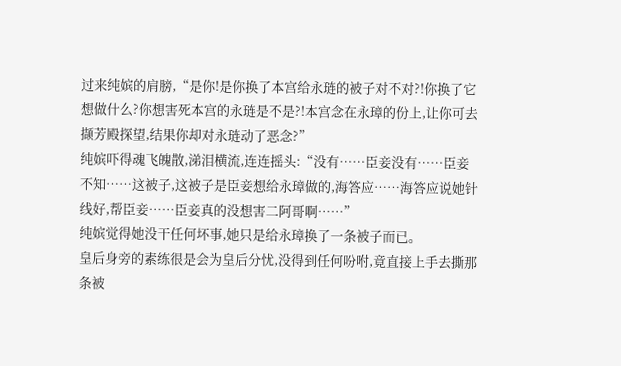过来纯嫔的肩膀,“是你!是你换了本宫给永琏的被子对不对?!你换了它想做什么?你想害死本宫的永琏是不是?!本宫念在永璋的份上,让你可去撷芳殿探望,结果你却对永琏动了恶念?”
纯嫔吓得魂飞魄散,涕泪横流,连连摇头:“没有……臣妾没有……臣妾不知……这被子,这被子是臣妾想给永璋做的,海答应……海答应说她针线好,帮臣妾……臣妾真的没想害二阿哥啊……”
纯嫔觉得她没干任何坏事,她只是给永璋换了一条被子而已。
皇后身旁的素练很是会为皇后分忧,没得到任何吩咐,竟直接上手去撕那条被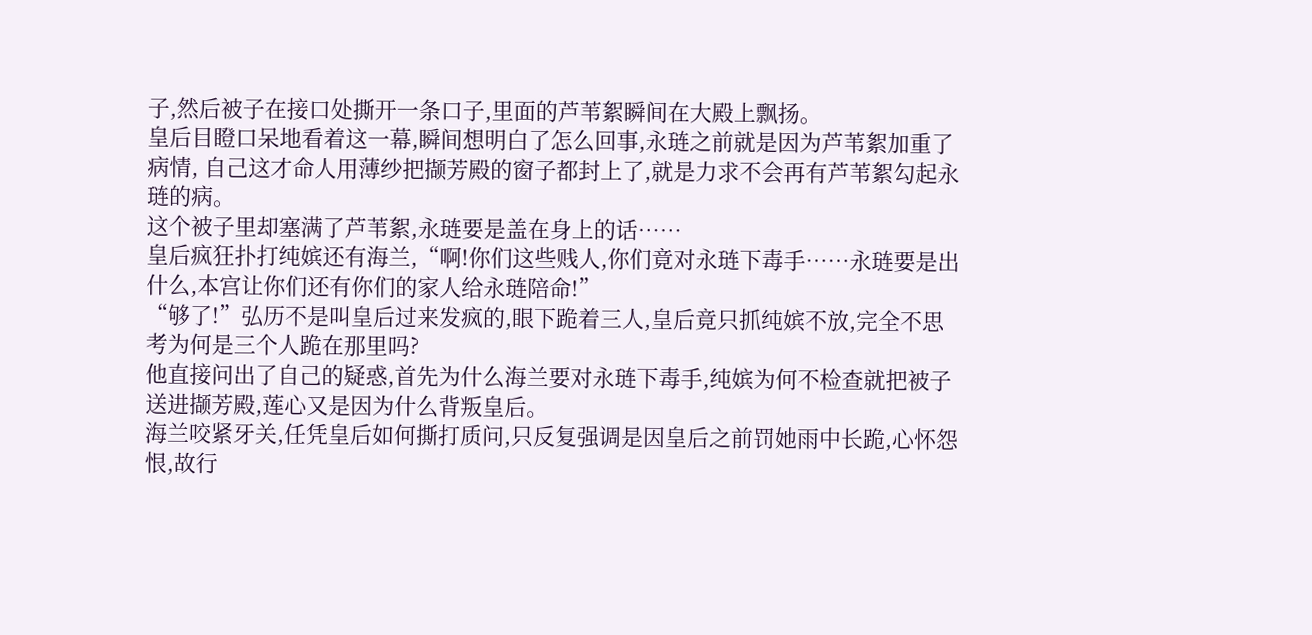子,然后被子在接口处撕开一条口子,里面的芦苇絮瞬间在大殿上飘扬。
皇后目瞪口呆地看着这一幕,瞬间想明白了怎么回事,永琏之前就是因为芦苇絮加重了病情, 自己这才命人用薄纱把撷芳殿的窗子都封上了,就是力求不会再有芦苇絮勾起永琏的病。
这个被子里却塞满了芦苇絮,永琏要是盖在身上的话……
皇后疯狂扑打纯嫔还有海兰,“啊!你们这些贱人,你们竟对永琏下毒手……永琏要是出什么,本宫让你们还有你们的家人给永琏陪命!”
“够了!”弘历不是叫皇后过来发疯的,眼下跪着三人,皇后竟只抓纯嫔不放,完全不思考为何是三个人跪在那里吗?
他直接问出了自己的疑惑,首先为什么海兰要对永琏下毒手,纯嫔为何不检查就把被子送进撷芳殿,莲心又是因为什么背叛皇后。
海兰咬紧牙关,任凭皇后如何撕打质问,只反复强调是因皇后之前罚她雨中长跪,心怀怨恨,故行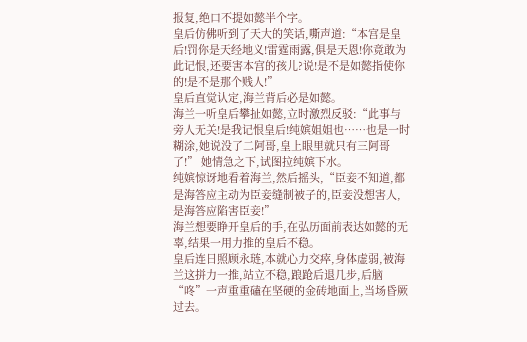报复,绝口不提如懿半个字。
皇后仿佛听到了天大的笑话,嘶声道:“本宫是皇后!罚你是天经地义!雷霆雨露,俱是天恩!你竟敢为此记恨,还要害本宫的孩儿?说!是不是如懿指使你的!是不是那个贱人!”
皇后直觉认定,海兰背后必是如懿。
海兰一听皇后攀扯如懿,立时激烈反驳:“此事与旁人无关!是我记恨皇后!纯嫔姐姐也……也是一时糊涂,她说没了二阿哥,皇上眼里就只有三阿哥了!” 她情急之下,试图拉纯嫔下水。
纯嫔惊讶地看着海兰,然后摇头,“臣妾不知道,都是海答应主动为臣妾缝制被子的,臣妾没想害人,是海答应陷害臣妾!”
海兰想要睁开皇后的手,在弘历面前表达如懿的无辜,结果一用力推的皇后不稳。
皇后连日照顾永琏,本就心力交瘁,身体虚弱,被海兰这拼力一推,站立不稳,踉跄后退几步,后脑“咚”一声重重磕在坚硬的金砖地面上,当场昏厥过去。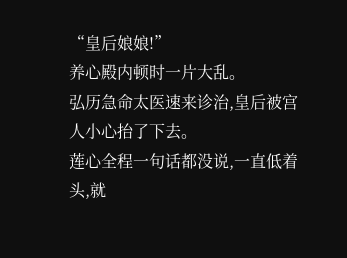“皇后娘娘!”
养心殿内顿时一片大乱。
弘历急命太医速来诊治,皇后被宫人小心抬了下去。
莲心全程一句话都没说,一直低着头,就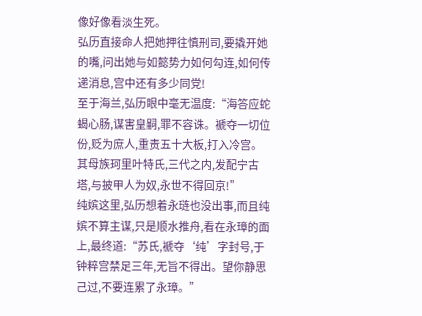像好像看淡生死。
弘历直接命人把她押往慎刑司,要撬开她的嘴,问出她与如懿势力如何勾连,如何传递消息,宫中还有多少同党!
至于海兰,弘历眼中毫无温度:“海答应蛇蝎心肠,谋害皇嗣,罪不容诛。褫夺一切位份,贬为庶人,重责五十大板,打入冷宫。
其母族珂里叶特氏,三代之内,发配宁古塔,与披甲人为奴,永世不得回京!”
纯嫔这里,弘历想着永琏也没出事,而且纯嫔不算主谋,只是顺水推舟,看在永璋的面上,最终道:“苏氏,褫夺‘纯’字封号,于钟粹宫禁足三年,无旨不得出。望你静思己过,不要连累了永璋。”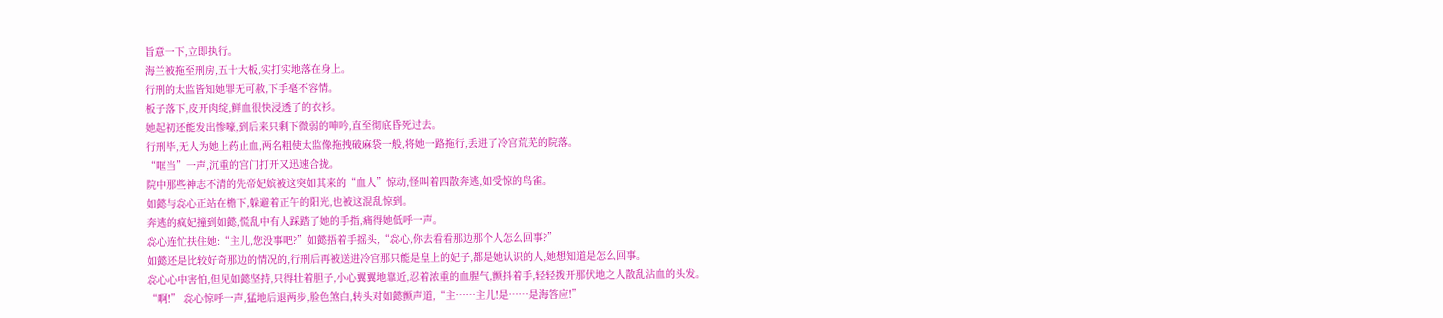旨意一下,立即执行。
海兰被拖至刑房,五十大板,实打实地落在身上。
行刑的太监皆知她罪无可赦,下手毫不容情。
板子落下,皮开肉绽,鲜血很快浸透了的衣衫。
她起初还能发出惨嚎,到后来只剩下微弱的呻吟,直至彻底昏死过去。
行刑毕,无人为她上药止血,两名粗使太监像拖拽破麻袋一般,将她一路拖行,丢进了冷宫荒芜的院落。
“哐当”一声,沉重的宫门打开又迅速合拢。
院中那些神志不清的先帝妃嫔被这突如其来的“血人”惊动,怪叫着四散奔逃,如受惊的鸟雀。
如懿与惢心正站在檐下,躲避着正午的阳光,也被这混乱惊到。
奔逃的疯妃撞到如懿,慌乱中有人踩踏了她的手指,痛得她低呼一声。
惢心连忙扶住她:“主儿,您没事吧?”如懿捂着手摇头,“惢心,你去看看那边那个人怎么回事?”
如懿还是比较好奇那边的情况的,行刑后再被送进冷宫那只能是皇上的妃子,都是她认识的人,她想知道是怎么回事。
惢心心中害怕,但见如懿坚持,只得壮着胆子,小心翼翼地靠近,忍着浓重的血腥气,颤抖着手,轻轻拨开那伏地之人散乱沾血的头发。
“啊!” 惢心惊呼一声,猛地后退两步,脸色煞白,转头对如懿颤声道,“主……主儿!是……是海答应!”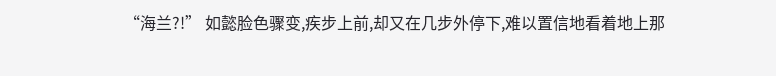“海兰?!” 如懿脸色骤变,疾步上前,却又在几步外停下,难以置信地看着地上那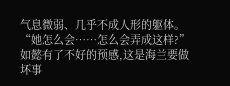气息微弱、几乎不成人形的躯体。
“她怎么会……怎么会弄成这样?”如懿有了不好的预感,这是海兰要做坏事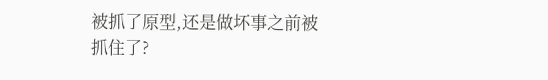被抓了原型,还是做坏事之前被抓住了?